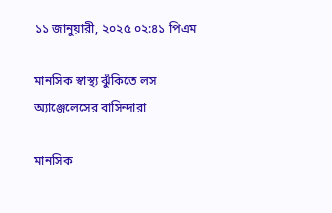১১ জানুয়ারী, ২০২৫ ০২:৪১ পিএম

মানসিক স্বাস্থ্য ঝুঁকিতে লস অ্যাঞ্জেলেসের বাসিন্দারা

মানসিক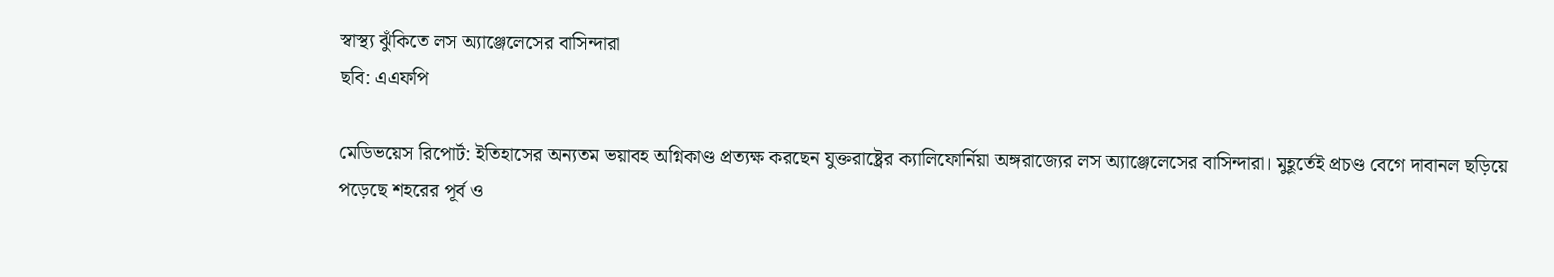স্বাস্থ্য ঝুঁকিতে লস অ্যাঞ্জেলেসের বাসিন্দারা
ছবি: এএফপি

মেডিভয়েস রিপোর্ট: ইতিহাসের অন্যতম ভয়াবহ অগ্নিকাণ্ড প্রত্যক্ষ করছেন যুক্তরাষ্ট্রের ক্যালিফোর্নিয়া অঙ্গরাজ্যের লস অ্যাঞ্জেলেসের বাসিন্দারা। মুহূর্তেই প্রচণ্ড বেগে দাবানল ছড়িয়ে পড়েছে শহরের পূর্ব ও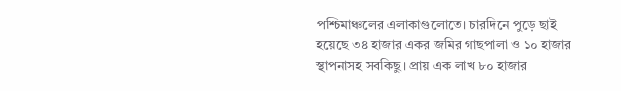পশ্চিমাঞ্চলের এলাকাগুলোতে। চারদিনে পুড়ে ছাই হয়েছে ৩৪ হাজার একর জমির গাছপালা ও ১০ হাজার স্থাপনাসহ সবকিছু। প্রায় এক লাখ ৮০ হাজার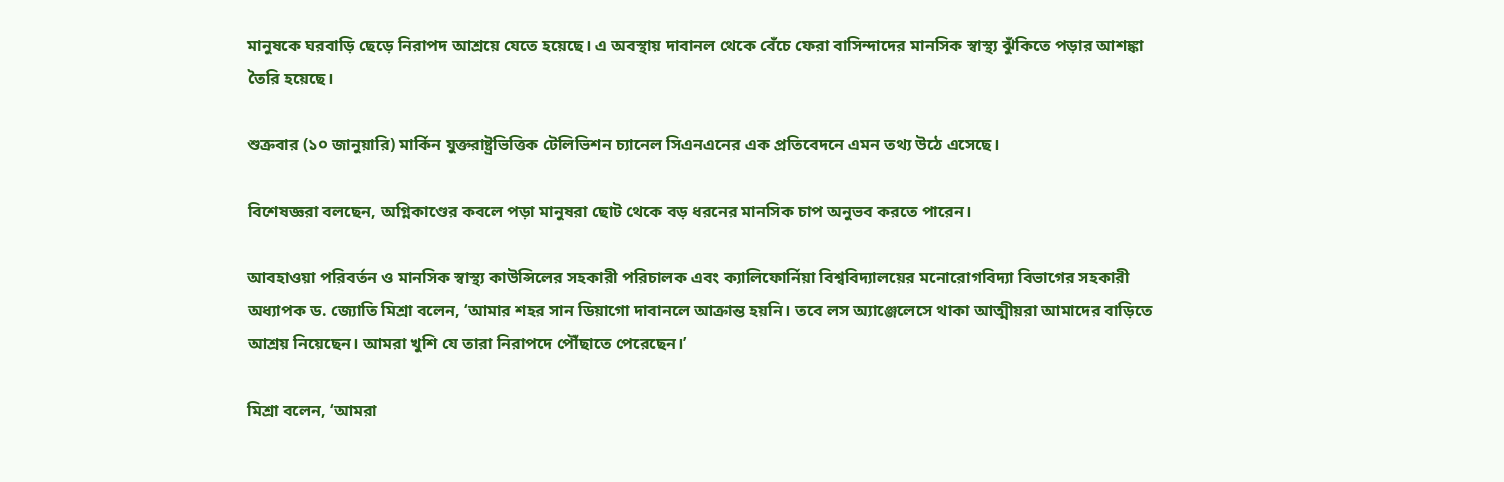মানুষকে ঘরবাড়ি ছেড়ে নিরাপদ আশ্রয়ে যেতে হয়েছে। এ অবস্থায় দাবানল থেকে বেঁচে ফেরা বাসিন্দাদের মানসিক স্বাস্থ্য ঝুঁকিতে পড়ার আশঙ্কা তৈরি হয়েছে।

শুক্রবার (১০ জানুয়ারি) মার্কিন যুক্তরাষ্ট্রভিত্তিক টেলিভিশন চ্যানেল সিএনএনের এক প্রতিবেদনে এমন তথ্য উঠে এসেছে।

বিশেষজ্ঞরা বলছেন, অগ্নিকাণ্ডের কবলে পড়া মানুষরা ছোট থেকে বড় ধরনের মানসিক চাপ অনুভব করতে পারেন।

আবহাওয়া পরিবর্তন ও মানসিক স্বাস্থ্য কাউন্সিলের সহকারী পরিচালক এবং ক্যালিফোর্নিয়া বিশ্ববিদ্যালয়ের মনোরোগবিদ্যা বিভাগের সহকারী অধ্যাপক ড. জ্যোতি মিশ্রা বলেন, ‘আমার শহর সান ডিয়াগো দাবানলে আক্রান্ত হয়নি। তবে লস অ্যাঞ্জেলেসে থাকা আত্মীয়রা আমাদের বাড়িতে আশ্রয় নিয়েছেন। আমরা খুশি যে তারা নিরাপদে পৌঁছাতে পেরেছেন।’

মিশ্রা বলেন, ‘আমরা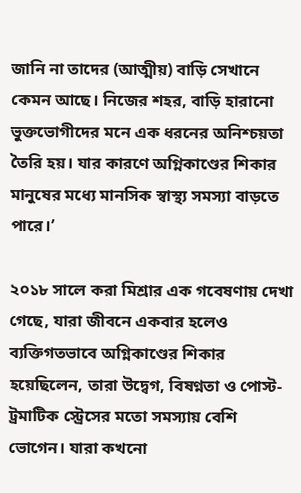জানি না তাদের (আত্মীয়) বাড়ি সেখানে কেমন আছে। নিজের শহর, বাড়ি হারানো ভুক্তভোগীদের মনে এক ধরনের অনিশ্চয়তা তৈরি হয়। যার কারণে অগ্নিকাণ্ডের শিকার মানুষের মধ্যে মানসিক স্বাস্থ্য সমস্যা বাড়তে পারে।’

২০১৮ সালে করা মিশ্রার এক গবেষণায় দেখা গেছে, যারা জীবনে একবার হলেও ব্যক্তিগতভাবে অগ্নিকাণ্ডের শিকার হয়েছিলেন, তারা উদ্বেগ, বিষণ্নতা ও পোস্ট-ট্রমাটিক স্ট্রেসের মতো সমস্যায় বেশি ভোগেন। যারা কখনো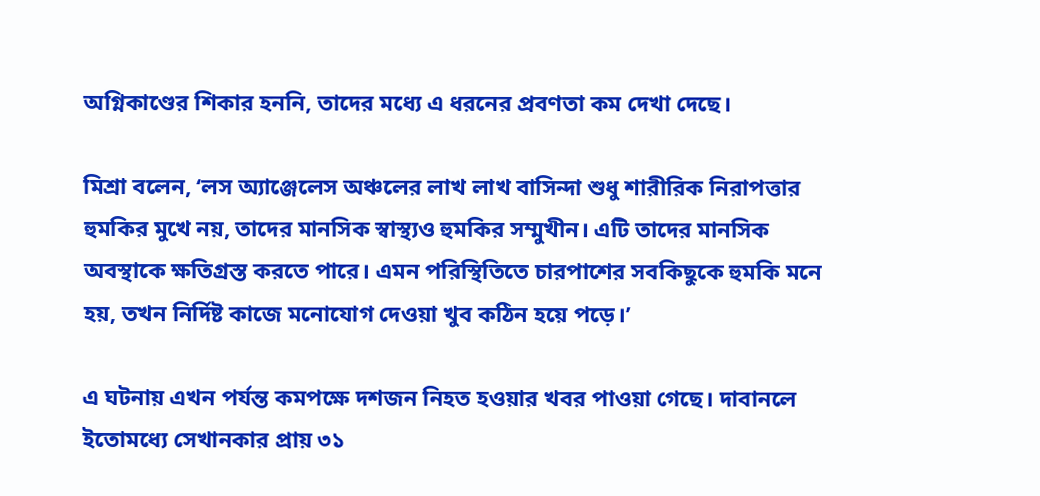অগ্নিকাণ্ডের শিকার হননি, তাদের মধ্যে এ ধরনের প্রবণতা কম দেখা দেছে।

মিশ্রা বলেন, ‘লস অ্যাঞ্জেলেস অঞ্চলের লাখ লাখ বাসিন্দা শুধু শারীরিক নিরাপত্তার হুমকির মুখে নয়, তাদের মানসিক স্বাস্থ্যও হুমকির সম্মুখীন। এটি তাদের মানসিক অবস্থাকে ক্ষতিগ্রস্ত করতে পারে। এমন পরিস্থিতিতে চারপাশের সবকিছুকে হুমকি মনে হয়, তখন নির্দিষ্ট কাজে মনোযোগ দেওয়া খুব কঠিন হয়ে পড়ে।’

এ ঘটনায় এখন পর্যন্ত কমপক্ষে দশজন নিহত হওয়ার খবর পাওয়া গেছে। দাবানলে ইতোমধ্যে সেখানকার প্রায় ৩১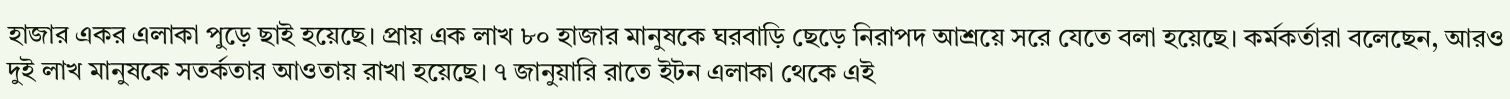হাজার একর এলাকা পুড়ে ছাই হয়েছে। প্রায় এক লাখ ৮০ হাজার মানুষকে ঘরবাড়ি ছেড়ে নিরাপদ আশ্রয়ে সরে যেতে বলা হয়েছে। কর্মকর্তারা বলেছেন, আরও দুই লাখ মানুষকে সতর্কতার আওতায় রাখা হয়েছে। ৭ জানুয়ারি রাতে ইটন এলাকা থেকে এই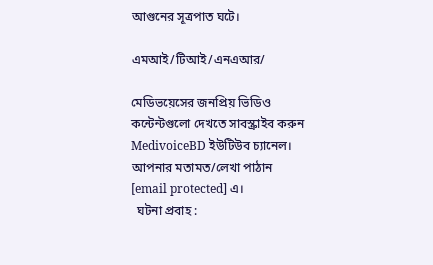আগুনের সূত্রপাত ঘটে।

এমআই/টিআই/এনএআর/

মেডিভয়েসের জনপ্রিয় ভিডিও কন্টেন্টগুলো দেখতে সাবস্ক্রাইব করুন MedivoiceBD ইউটিউব চ্যানেল। আপনার মতামত/লেখা পাঠান [email protected] এ।
  ঘটনা প্রবাহ :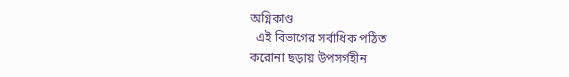অগ্নিকাণ্ড
  এই বিভাগের সর্বাধিক পঠিত
করোনা ছড়ায় উপসর্গহীন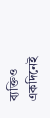ব্যক্তিও
একদিনেই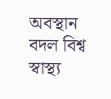অবস্থান বদল বিশ্ব স্বাস্থ্য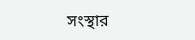সংস্থার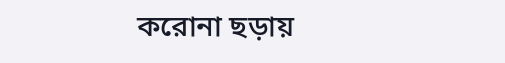করোনা ছড়ায়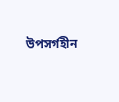উপসর্গহীন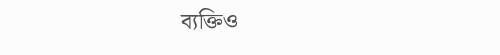ব্যক্তিও